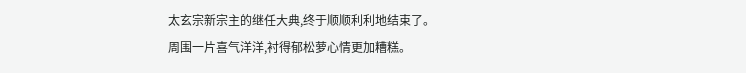太玄宗新宗主的继任大典,终于顺顺利利地结束了。
周围一片喜气洋洋,衬得郁松萝心情更加糟糕。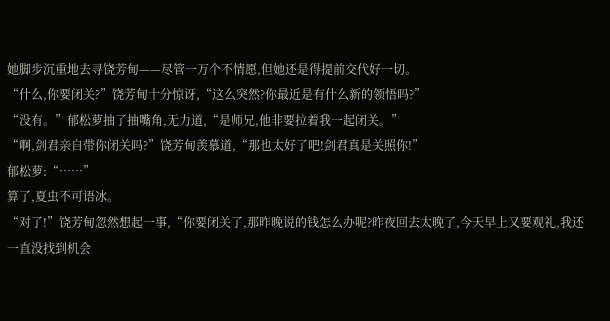她脚步沉重地去寻饶芳甸——尽管一万个不情愿,但她还是得提前交代好一切。
“什么,你要闭关?”饶芳甸十分惊讶,“这么突然?你最近是有什么新的领悟吗?”
“没有。”郁松萝抽了抽嘴角,无力道,“是师兄,他非要拉着我一起闭关。”
“啊,剑君亲自带你闭关吗?”饶芳甸羡慕道,“那也太好了吧!剑君真是关照你!”
郁松萝:“……”
算了,夏虫不可语冰。
“对了!”饶芳甸忽然想起一事,“你要闭关了,那昨晚说的钱怎么办呢?昨夜回去太晚了,今天早上又要观礼,我还一直没找到机会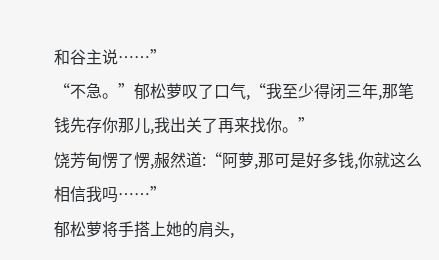和谷主说……”
“不急。”郁松萝叹了口气,“我至少得闭三年,那笔钱先存你那儿,我出关了再来找你。”
饶芳甸愣了愣,赧然道:“阿萝,那可是好多钱,你就这么相信我吗……”
郁松萝将手搭上她的肩头,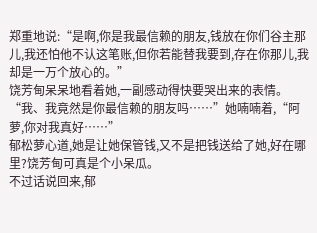郑重地说:“是啊,你是我最信赖的朋友,钱放在你们谷主那儿,我还怕他不认这笔账,但你若能替我要到,存在你那儿,我却是一万个放心的。”
饶芳甸呆呆地看着她,一副感动得快要哭出来的表情。
“我、我竟然是你最信赖的朋友吗……”她喃喃着,“阿萝,你对我真好……”
郁松萝心道,她是让她保管钱,又不是把钱送给了她,好在哪里?饶芳甸可真是个小呆瓜。
不过话说回来,郁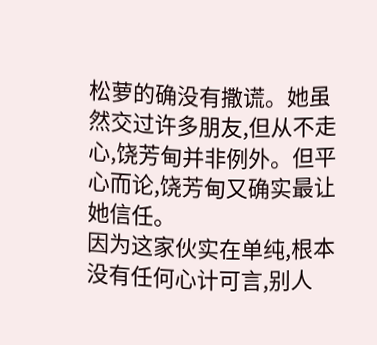松萝的确没有撒谎。她虽然交过许多朋友,但从不走心,饶芳甸并非例外。但平心而论,饶芳甸又确实最让她信任。
因为这家伙实在单纯,根本没有任何心计可言,别人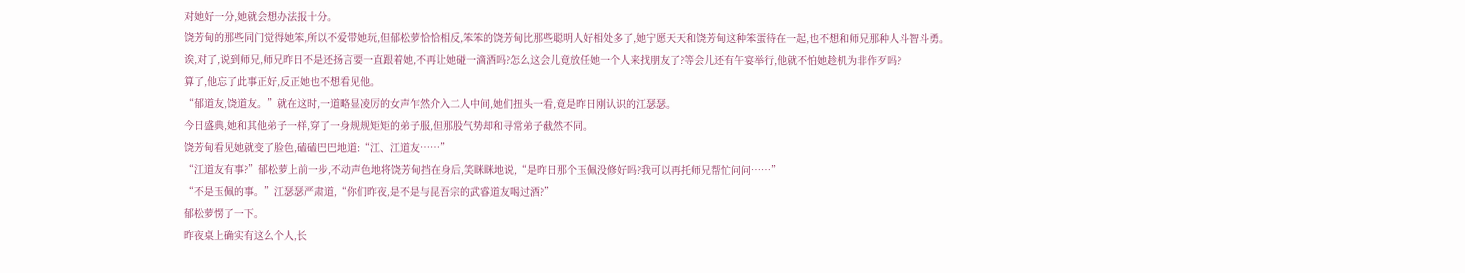对她好一分,她就会想办法报十分。
饶芳甸的那些同门觉得她笨,所以不爱带她玩,但郁松萝恰恰相反,笨笨的饶芳甸比那些聪明人好相处多了,她宁愿天天和饶芳甸这种笨蛋待在一起,也不想和师兄那种人斗智斗勇。
诶,对了,说到师兄,师兄昨日不是还扬言要一直跟着她,不再让她碰一滴酒吗?怎么这会儿竟放任她一个人来找朋友了?等会儿还有午宴举行,他就不怕她趁机为非作歹吗?
算了,他忘了此事正好,反正她也不想看见他。
“郁道友,饶道友。”就在这时,一道略显凌厉的女声乍然介入二人中间,她们扭头一看,竟是昨日刚认识的江瑟瑟。
今日盛典,她和其他弟子一样,穿了一身规规矩矩的弟子服,但那股气势却和寻常弟子截然不同。
饶芳甸看见她就变了脸色,磕磕巴巴地道:“江、江道友……”
“江道友有事?”郁松萝上前一步,不动声色地将饶芳甸挡在身后,笑眯眯地说,“是昨日那个玉佩没修好吗?我可以再托师兄帮忙问问……”
“不是玉佩的事。”江瑟瑟严肃道,“你们昨夜,是不是与昆吾宗的武睿道友喝过酒?”
郁松萝愣了一下。
昨夜桌上确实有这么个人,长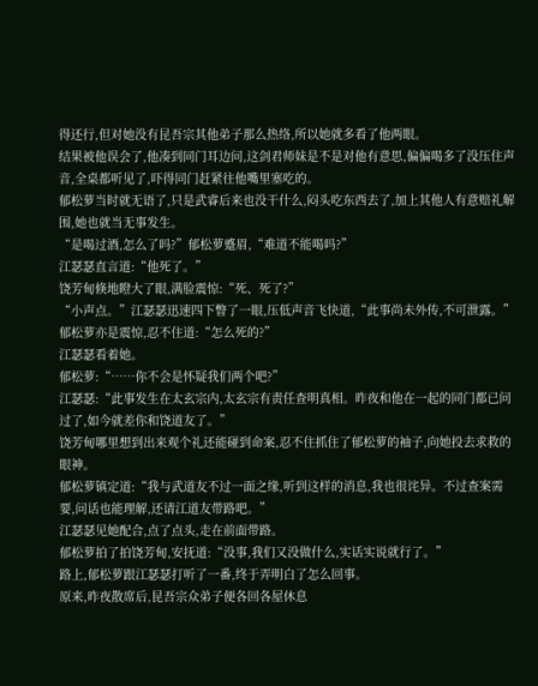得还行,但对她没有昆吾宗其他弟子那么热络,所以她就多看了他两眼。
结果被他误会了,他凑到同门耳边问,这剑君师妹是不是对他有意思,偏偏喝多了没压住声音,全桌都听见了,吓得同门赶紧往他嘴里塞吃的。
郁松萝当时就无语了,只是武睿后来也没干什么,闷头吃东西去了,加上其他人有意赔礼解围,她也就当无事发生。
“是喝过酒,怎么了吗?”郁松萝蹙眉,“难道不能喝吗?”
江瑟瑟直言道:“他死了。”
饶芳甸倏地瞪大了眼,满脸震惊:“死、死了?”
“小声点。”江瑟瑟迅速四下瞥了一眼,压低声音飞快道,“此事尚未外传,不可泄露。”
郁松萝亦是震惊,忍不住道:“怎么死的?”
江瑟瑟看着她。
郁松萝:“……你不会是怀疑我们两个吧?”
江瑟瑟:“此事发生在太玄宗内,太玄宗有责任查明真相。昨夜和他在一起的同门都已问过了,如今就差你和饶道友了。”
饶芳甸哪里想到出来观个礼还能碰到命案,忍不住抓住了郁松萝的袖子,向她投去求救的眼神。
郁松萝镇定道:“我与武道友不过一面之缘,听到这样的消息,我也很诧异。不过查案需要,问话也能理解,还请江道友带路吧。”
江瑟瑟见她配合,点了点头,走在前面带路。
郁松萝拍了拍饶芳甸,安抚道:“没事,我们又没做什么,实话实说就行了。”
路上,郁松萝跟江瑟瑟打听了一番,终于弄明白了怎么回事。
原来,昨夜散席后,昆吾宗众弟子便各回各屋休息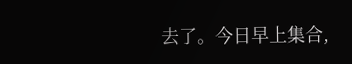去了。今日早上集合,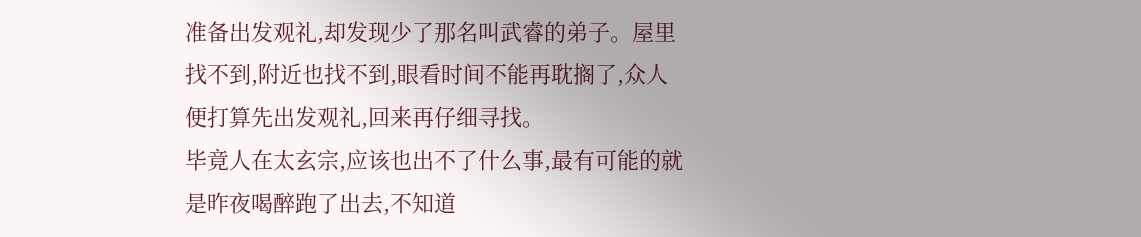准备出发观礼,却发现少了那名叫武睿的弟子。屋里找不到,附近也找不到,眼看时间不能再耽搁了,众人便打算先出发观礼,回来再仔细寻找。
毕竟人在太玄宗,应该也出不了什么事,最有可能的就是昨夜喝醉跑了出去,不知道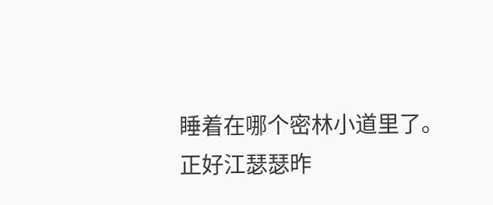睡着在哪个密林小道里了。
正好江瑟瑟昨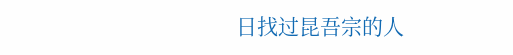日找过昆吾宗的人